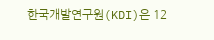한국개발연구원(KDI)은 12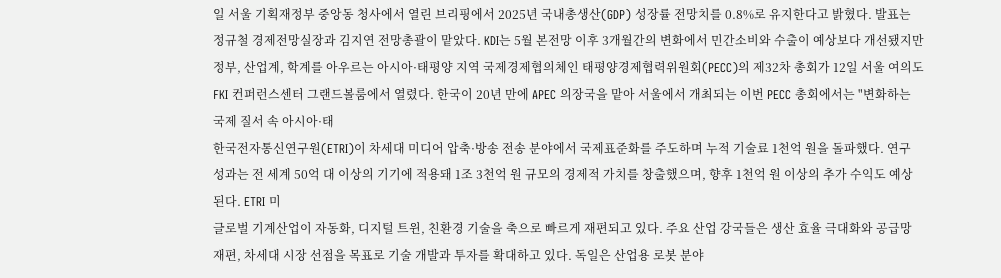일 서울 기획재정부 중앙동 청사에서 열린 브리핑에서 2025년 국내총생산(GDP) 성장률 전망치를 0.8%로 유지한다고 밝혔다. 발표는 정규철 경제전망실장과 김지연 전망총괄이 맡았다. KDI는 5월 본전망 이후 3개월간의 변화에서 민간소비와 수출이 예상보다 개선됐지만
정부, 산업계, 학계를 아우르는 아시아·태평양 지역 국제경제협의체인 태평양경제협력위원회(PECC)의 제32차 총회가 12일 서울 여의도 FKI 컨퍼런스센터 그랜드볼룸에서 열렸다. 한국이 20년 만에 APEC 의장국을 맡아 서울에서 개최되는 이번 PECC 총회에서는 "변화하는 국제 질서 속 아시아·태
한국전자통신연구원(ETRI)이 차세대 미디어 압축·방송 전송 분야에서 국제표준화를 주도하며 누적 기술료 1천억 원을 돌파했다. 연구 성과는 전 세계 50억 대 이상의 기기에 적용돼 1조 3천억 원 규모의 경제적 가치를 창출했으며, 향후 1천억 원 이상의 추가 수익도 예상된다. ETRI 미
글로벌 기계산업이 자동화, 디지털 트윈, 친환경 기술을 축으로 빠르게 재편되고 있다. 주요 산업 강국들은 생산 효율 극대화와 공급망 재편, 차세대 시장 선점을 목표로 기술 개발과 투자를 확대하고 있다. 독일은 산업용 로봇 분야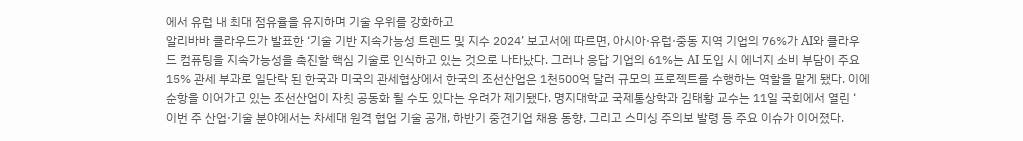에서 유럽 내 최대 점유율을 유지하며 기술 우위를 강화하고
알리바바 클라우드가 발표한 ‘기술 기반 지속가능성 트렌드 및 지수 2024’ 보고서에 따르면, 아시아·유럽·중동 지역 기업의 76%가 AI와 클라우드 컴퓨팅을 지속가능성을 촉진할 핵심 기술로 인식하고 있는 것으로 나타났다. 그러나 응답 기업의 61%는 AI 도입 시 에너지 소비 부담이 주요
15% 관세 부과로 일단락 된 한국과 미국의 관세협상에서 한국의 조선산업은 1천500억 달러 규모의 프로젝트를 수행하는 역할을 맡게 됐다. 이에 순항을 이어가고 있는 조선산업이 자칫 공동화 될 수도 있다는 우려가 제기됐다. 명지대학교 국제통상학과 김태황 교수는 11일 국회에서 열린 ‘
이번 주 산업·기술 분야에서는 차세대 원격 협업 기술 공개, 하반기 중견기업 채용 동향, 그리고 스미싱 주의보 발령 등 주요 이슈가 이어졌다.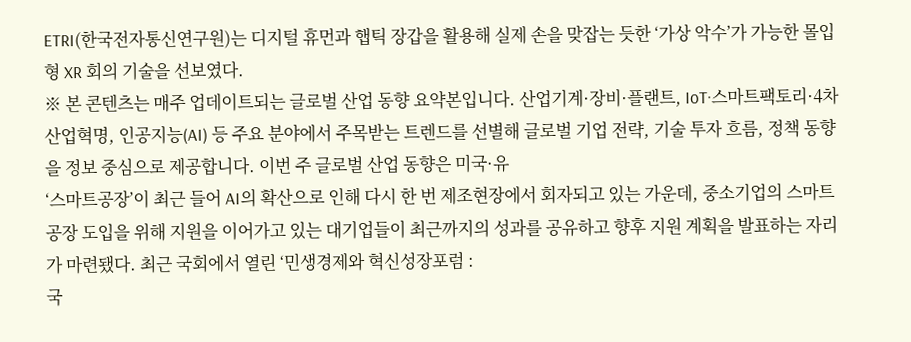ETRI(한국전자통신연구원)는 디지털 휴먼과 햅틱 장갑을 활용해 실제 손을 맞잡는 듯한 ‘가상 악수’가 가능한 몰입형 XR 회의 기술을 선보였다.
※ 본 콘텐츠는 매주 업데이트되는 글로벌 산업 동향 요약본입니다. 산업기계·장비·플랜트, IoT·스마트팩토리·4차 산업혁명, 인공지능(AI) 등 주요 분야에서 주목받는 트렌드를 선별해 글로벌 기업 전략, 기술 투자 흐름, 정책 동향을 정보 중심으로 제공합니다. 이번 주 글로벌 산업 동향은 미국·유
‘스마트공장’이 최근 들어 AI의 확산으로 인해 다시 한 번 제조현장에서 회자되고 있는 가운데, 중소기업의 스마트공장 도입을 위해 지원을 이어가고 있는 대기업들이 최근까지의 성과를 공유하고 향후 지원 계획을 발표하는 자리가 마련됐다. 최근 국회에서 열린 ‘민생경제와 혁신성장포럼 :
국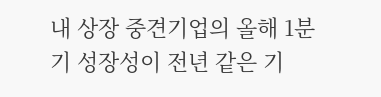내 상장 중견기업의 올해 1분기 성장성이 전년 같은 기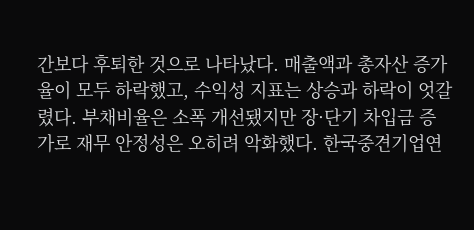간보다 후퇴한 것으로 나타났다. 매출액과 총자산 증가율이 모두 하락했고, 수익성 지표는 상승과 하락이 엇갈렸다. 부채비율은 소폭 개선됐지만 장·단기 차입금 증가로 재무 안정성은 오히려 악화했다. 한국중견기업연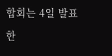합회는 4일 발표한